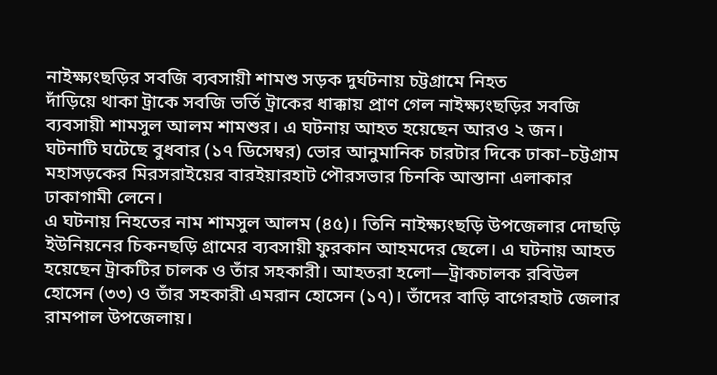নাইক্ষ্যংছড়ির সবজি ব্যবসায়ী শামশু সড়ক দুর্ঘটনায় চট্টগ্রামে নিহত
দাঁড়িয়ে থাকা ট্রাকে সবজি ভর্তি ট্রাকের ধাক্কায় প্রাণ গেল নাইক্ষ্যংছড়ির সবজি ব্যবসায়ী শামসুল আলম শামশুর। এ ঘটনায় আহত হয়েছেন আরও ২ জন।
ঘটনাটি ঘটেছে বুধবার (১৭ ডিসেম্বর) ভোর আনুমানিক চারটার দিকে ঢাকা–চট্টগ্রাম মহাসড়কের মিরসরাইয়ের বারইয়ারহাট পৌরসভার চিনকি আস্তানা এলাকার ঢাকাগামী লেনে।
এ ঘটনায় নিহতের নাম শামসুল আলম (৪৫)। তিনি নাইক্ষ্যংছড়ি উপজেলার দোছড়ি ইউনিয়নের চিকনছড়ি গ্রামের ব্যবসায়ী ফুরকান আহমদের ছেলে। এ ঘটনায় আহত হয়েছেন ট্রাকটির চালক ও তাঁর সহকারী। আহতরা হলো—ট্রাকচালক রবিউল হোসেন (৩৩) ও তাঁর সহকারী এমরান হোসেন (১৭)। তাঁদের বাড়ি বাগেরহাট জেলার রামপাল উপজেলায়।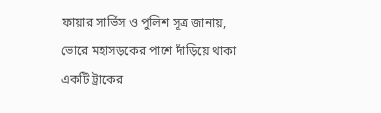ফায়ার সার্ভিস ও পুলিশ সূত্র জানায়, ভোরে মহাসড়কের পাশে দাঁড়িয়ে থাকা একটি ট্রাকের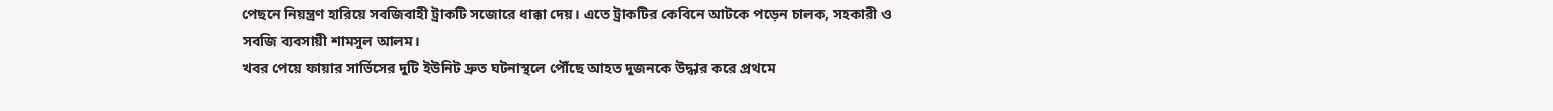পেছনে নিয়ন্ত্রণ হারিয়ে সবজিবাহী ট্রাকটি সজোরে ধাক্কা দেয়। এতে ট্রাকটির কেবিনে আটকে পড়েন চালক, সহকারী ও সবজি ব্যবসায়ী শামসুল আলম।
খবর পেয়ে ফায়ার সার্ভিসের দুটি ইউনিট দ্রুত ঘটনাস্থলে পৌঁছে আহত দুজনকে উদ্ধার করে প্রথমে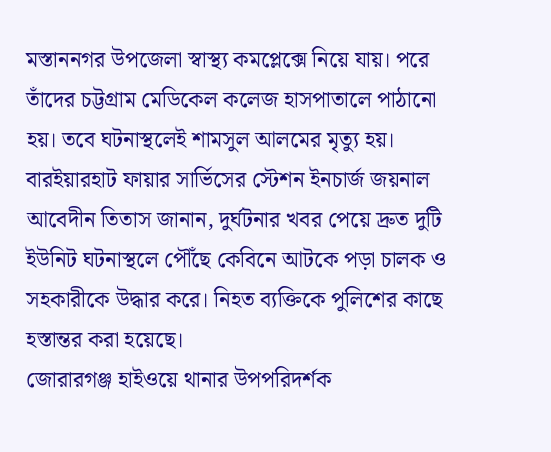মস্তাননগর উপজেলা স্বাস্থ্য কমপ্লেক্সে নিয়ে যায়। পরে তাঁদের চট্টগ্রাম মেডিকেল কলেজ হাসপাতালে পাঠানো হয়। তবে ঘটনাস্থলেই শামসুল আলমের মৃত্যু হয়।
বারইয়ারহাট ফায়ার সার্ভিসের স্টেশন ইনচার্জ জয়নাল আবেদীন তিতাস জানান, দুর্ঘটনার খবর পেয়ে দ্রুত দুটি ইউনিট ঘটনাস্থলে পৌঁছে কেবিনে আটকে পড়া চালক ও সহকারীকে উদ্ধার করে। নিহত ব্যক্তিকে পুলিশের কাছে হস্তান্তর করা হয়েছে।
জোরারগঞ্জ হাইওয়ে থানার উপপরিদর্শক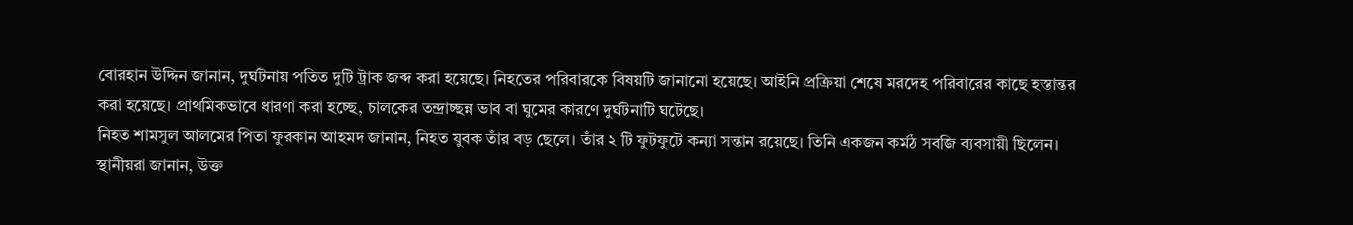বোরহান উদ্দিন জানান, দুর্ঘটনায় পতিত দুটি ট্রাক জব্দ করা হয়েছে। নিহতের পরিবারকে বিষয়টি জানানো হয়েছে। আইনি প্রক্রিয়া শেষে মরদেহ পরিবারের কাছে হস্তান্তর করা হয়েছে। প্রাথমিকভাবে ধারণা করা হচ্ছে, চালকের তন্দ্রাচ্ছন্ন ভাব বা ঘুমের কারণে দুর্ঘটনাটি ঘটেছে।
নিহত শামসুল আলমের পিতা ফুরকান আহমদ জানান, নিহত যুবক তাঁর বড় ছেলে। তাঁর ২ টি ফুটফুটে কন্যা সন্তান রয়েছে। তিনি একজন কর্মঠ সবজি ব্যবসায়ী ছিলেন।
স্থানীয়রা জানান, উক্ত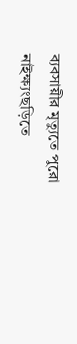ব্যবসায়ীর মৃত্যুতে পুরো নাইক্ষ্যংছড়িতে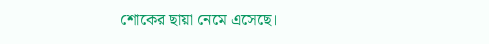শোকের ছায়া নেমে এসেছে।